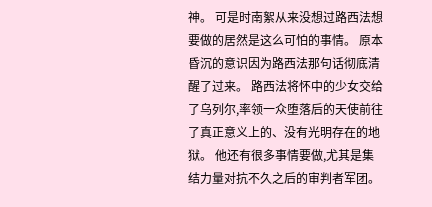神。 可是时南絮从来没想过路西法想要做的居然是这么可怕的事情。 原本昏沉的意识因为路西法那句话彻底清醒了过来。 路西法将怀中的少女交给了乌列尔,率领一众堕落后的天使前往了真正意义上的、没有光明存在的地狱。 他还有很多事情要做,尤其是集结力量对抗不久之后的审判者军团。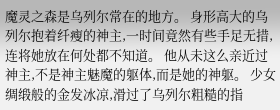魔灵之森是乌列尔常在的地方。 身形高大的乌列尔抱着纤瘦的神主,一时间竟然有些手足无措,连将她放在何处都不知道。 他从未这么亲近过神主,不是神主魅魔的躯体,而是她的神躯。 少女绸缎般的金发冰凉,滑过了乌列尔粗糙的指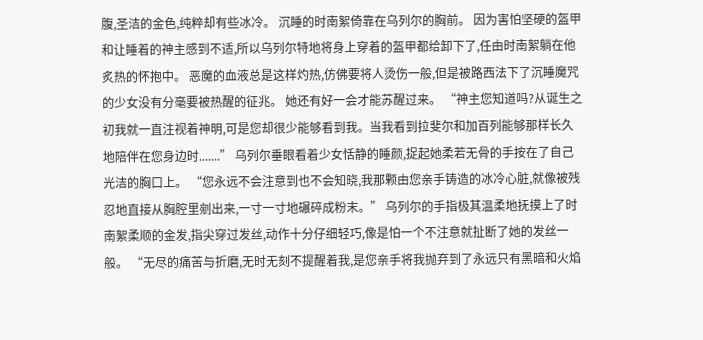腹,圣洁的金色,纯粹却有些冰冷。 沉睡的时南絮倚靠在乌列尔的胸前。 因为害怕坚硬的盔甲和让睡着的神主感到不适,所以乌列尔特地将身上穿着的盔甲都给卸下了,任由时南絮躺在他炙热的怀抱中。 恶魔的血液总是这样灼热,仿佛要将人烫伤一般,但是被路西法下了沉睡魔咒的少女没有分毫要被热醒的征兆。 她还有好一会才能苏醒过来。 “神主您知道吗?从诞生之初我就一直注视着神明,可是您却很少能够看到我。当我看到拉斐尔和加百列能够那样长久地陪伴在您身边时.......” 乌列尔垂眼看着少女恬静的睡颜,捉起她柔若无骨的手按在了自己光洁的胸口上。 “您永远不会注意到也不会知晓,我那颗由您亲手铸造的冰冷心脏,就像被残忍地直接从胸腔里剜出来,一寸一寸地碾碎成粉末。” 乌列尔的手指极其温柔地抚摸上了时南絮柔顺的金发,指尖穿过发丝,动作十分仔细轻巧,像是怕一个不注意就扯断了她的发丝一般。 “无尽的痛苦与折磨,无时无刻不提醒着我,是您亲手将我抛弃到了永远只有黑暗和火焰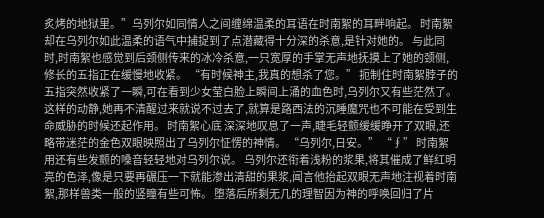炙烤的地狱里。”乌列尔如同情人之间缠绵温柔的耳语在时南絮的耳畔响起。 时南絮却在乌列尔如此温柔的语气中捕捉到了点潜藏得十分深的杀意,是针对她的。 与此同时,时南絮也感觉到后颈侧传来的冰冷杀意,一只宽厚的手掌无声地抚摸上了她的颈侧,修长的五指正在缓慢地收紧。 “有时候神主,我真的想杀了您。” 扼制住时南絮脖子的五指突然收紧了一瞬,可在看到少女莹白脸上瞬间上涌的血色时,乌列尔又有些茫然了。 这样的动静,她再不清醒过来就说不过去了,就算是路西法的沉睡魔咒也不可能在受到生命威胁的时候还起作用。 时南絮心底 深深地叹息了一声,睫毛轻颤缓缓睁开了双眼,还略带迷茫的金色双眼映照出了乌列尔怔愣的神情。 “乌列尔,日安。” “∮” 时南絮用还有些发颤的嗓音轻轻地对乌列尔说。 乌列尔还衔着浅粉的浆果,将其催成了鲜红明亮的色泽,像是只要再碾压一下就能渗出清甜的果浆,闻言他抬起双眼无声地注视着时南絮,那样兽类一般的竖瞳有些可怖。 堕落后所剩无几的理智因为神的呼唤回归了片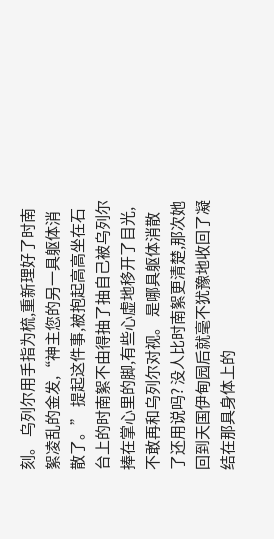刻。 乌列尔用手指为梳,重新理好了时南絮凌乱的金发,“神主您的另一具躯体消散了。” 提起这件事,被抱起高高坐在石台上的时南絮不由得抽了抽自己被乌列尔捧在掌心里的脚,有些心虚地移开了目光,不敢再和乌列尔对视。 是哪具躯体消散了还用说吗? 没人比时南絮更清楚,那次她回到天国伊甸园后就毫不犹豫地收回了凝结在那具身体上的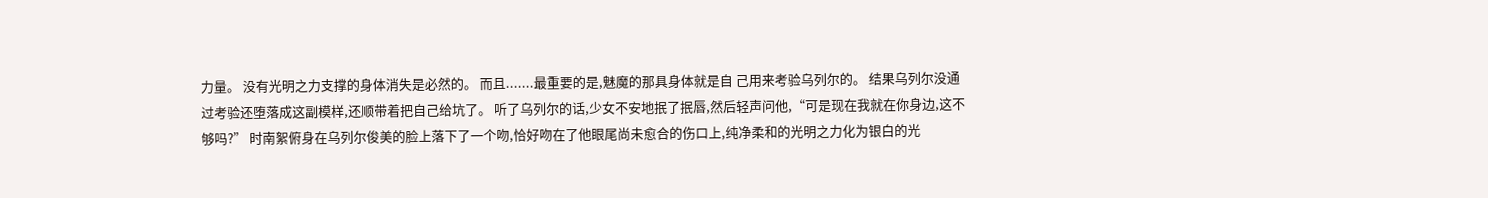力量。 没有光明之力支撑的身体消失是必然的。 而且.......最重要的是,魅魔的那具身体就是自 己用来考验乌列尔的。 结果乌列尔没通过考验还堕落成这副模样,还顺带着把自己给坑了。 听了乌列尔的话,少女不安地抿了抿唇,然后轻声问他,“可是现在我就在你身边,这不够吗?” 时南絮俯身在乌列尔俊美的脸上落下了一个吻,恰好吻在了他眼尾尚未愈合的伤口上,纯净柔和的光明之力化为银白的光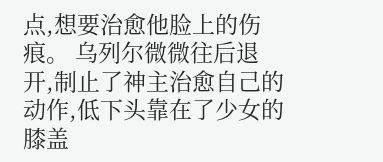点,想要治愈他脸上的伤痕。 乌列尔微微往后退开,制止了神主治愈自己的动作,低下头靠在了少女的膝盖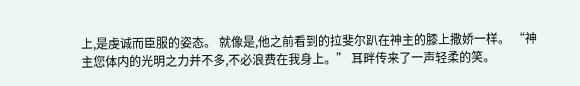上,是虔诚而臣服的姿态。 就像是,他之前看到的拉斐尔趴在神主的膝上撒娇一样。 “神主您体内的光明之力并不多,不必浪费在我身上。” 耳畔传来了一声轻柔的笑。